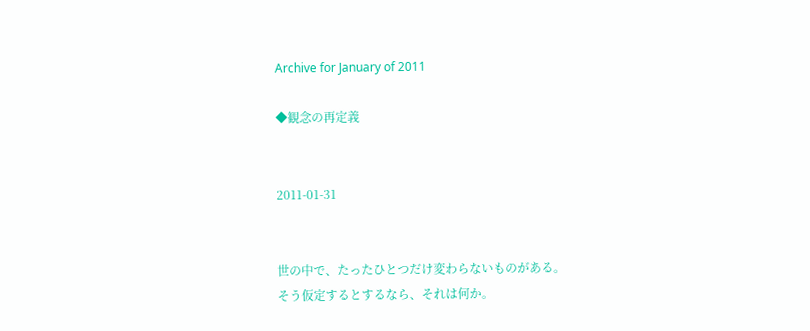Archive for January of 2011

◆観念の再定義


2011-01-31


世の中で、たったひとつだけ変わらないものがある。
そう仮定するとするなら、それは何か。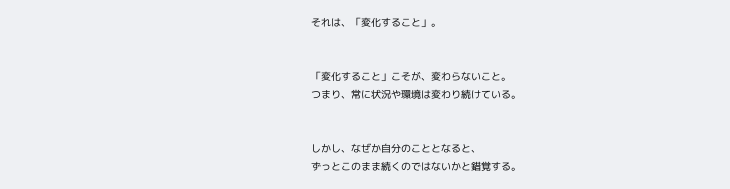それは、「変化すること」。


「変化すること」こそが、変わらないこと。
つまり、常に状況や環境は変わり続けている。


しかし、なぜか自分のこととなると、
ずっとこのまま続くのではないかと錯覚する。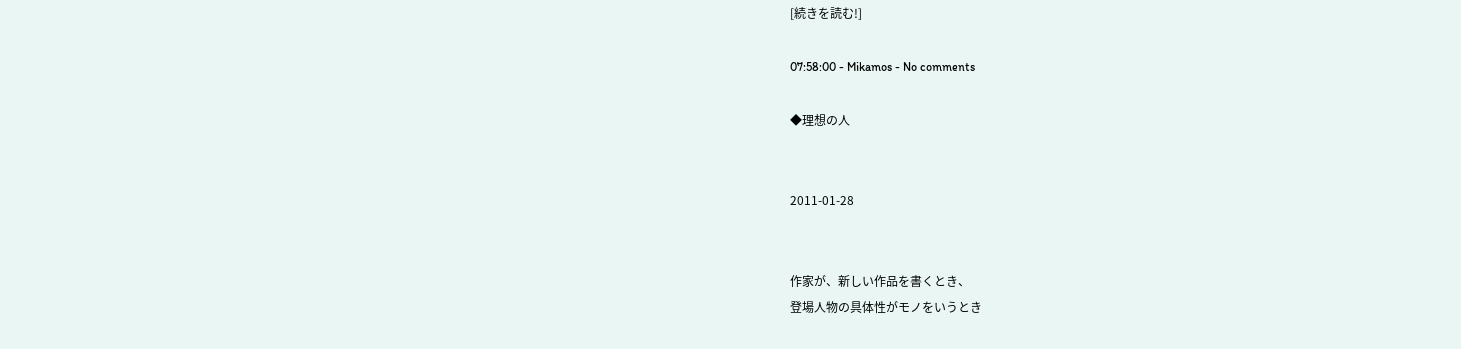[続きを読む!]

07:58:00 - Mikamos - No comments

◆理想の人


2011-01-28


作家が、新しい作品を書くとき、
登場人物の具体性がモノをいうとき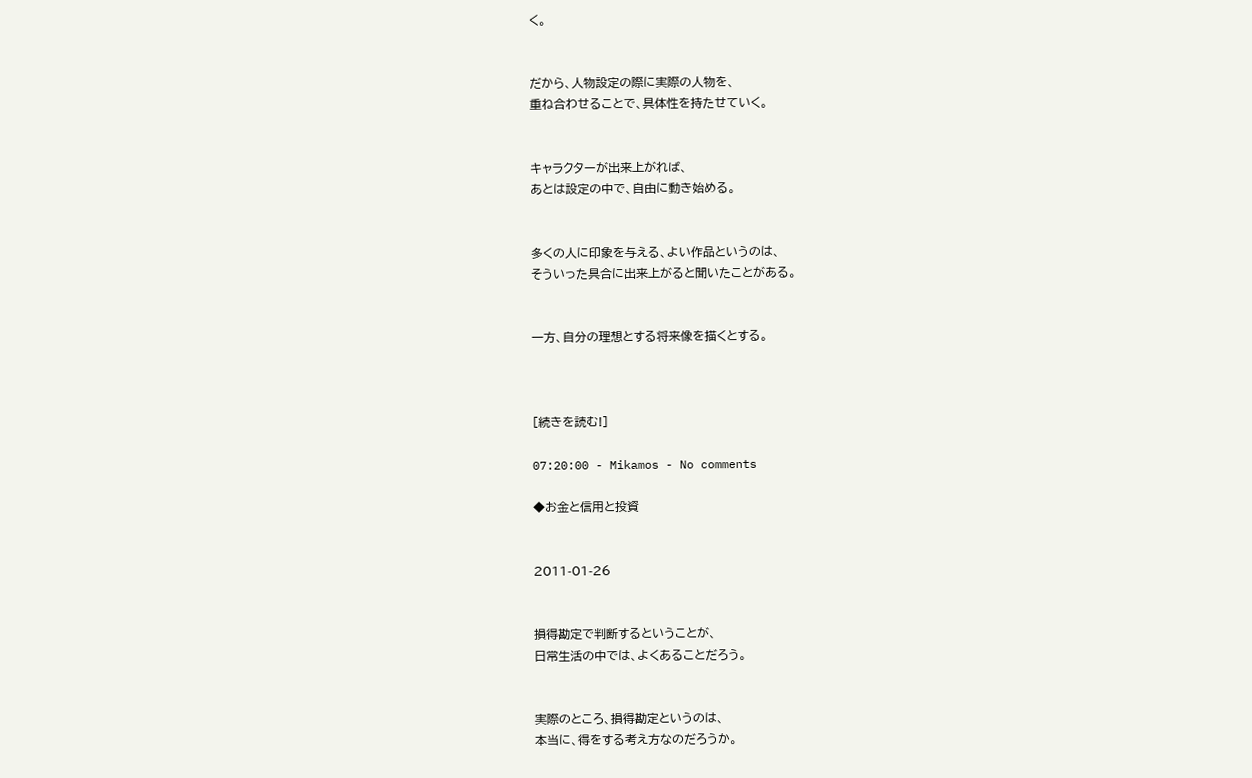く。


だから、人物設定の際に実際の人物を、
重ね合わせることで、具体性を持たせていく。


キャラクターが出来上がれば、
あとは設定の中で、自由に動き始める。


多くの人に印象を与える、よい作品というのは、
そういった具合に出来上がると聞いたことがある。


一方、自分の理想とする将来像を描くとする。



[続きを読む!]

07:20:00 - Mikamos - No comments

◆お金と信用と投資


2011-01-26


損得勘定で判断するということが、
日常生活の中では、よくあることだろう。


実際のところ、損得勘定というのは、
本当に、得をする考え方なのだろうか。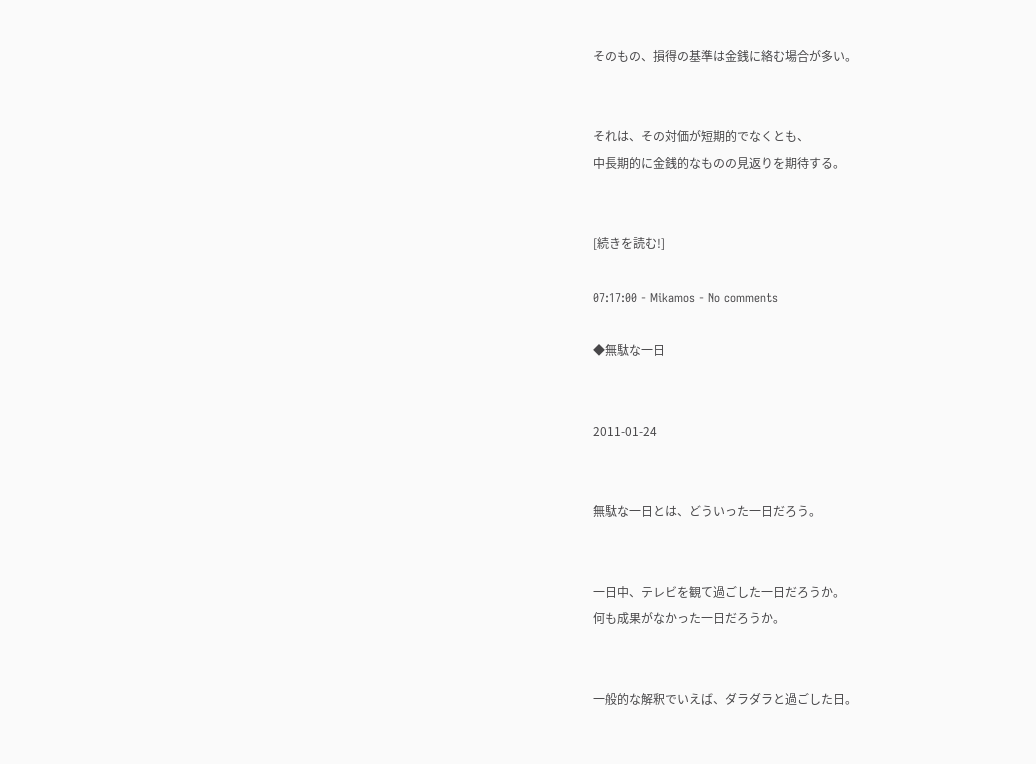そのもの、損得の基準は金銭に絡む場合が多い。


それは、その対価が短期的でなくとも、
中長期的に金銭的なものの見返りを期待する。


[続きを読む!]

07:17:00 - Mikamos - No comments

◆無駄な一日


2011-01-24


無駄な一日とは、どういった一日だろう。


一日中、テレビを観て過ごした一日だろうか。
何も成果がなかった一日だろうか。


一般的な解釈でいえば、ダラダラと過ごした日。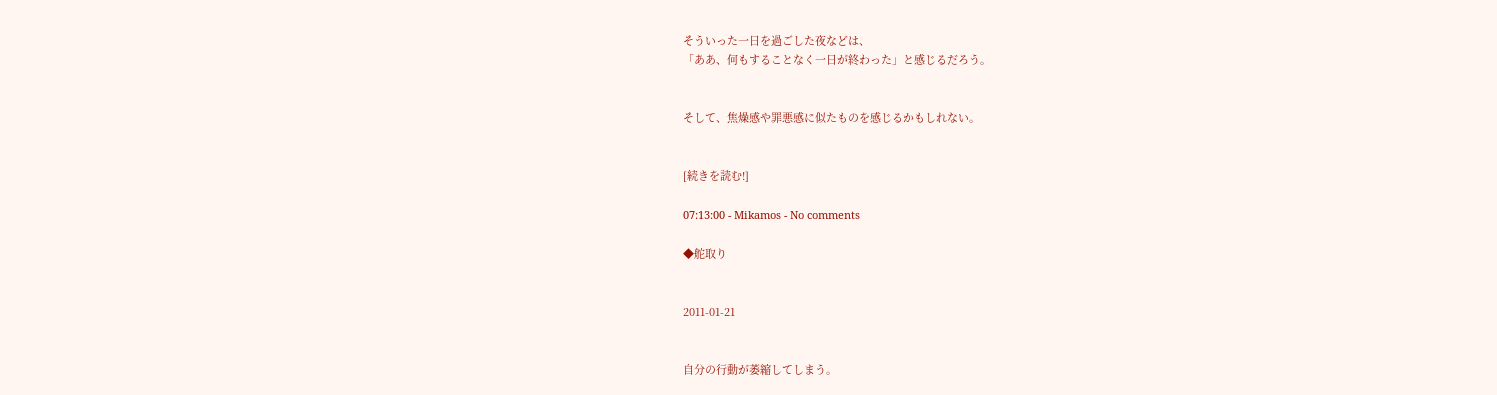そういった一日を過ごした夜などは、
「ああ、何もすることなく一日が終わった」と感じるだろう。


そして、焦燥感や罪悪感に似たものを感じるかもしれない。


[続きを読む!]

07:13:00 - Mikamos - No comments

◆舵取り


2011-01-21


自分の行動が萎縮してしまう。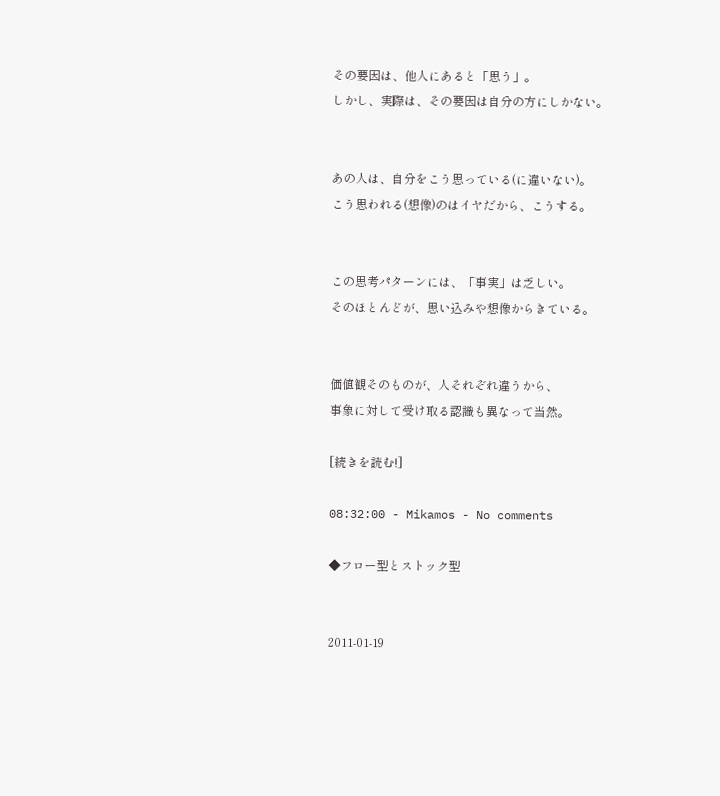その要因は、他人にあると「思う」。
しかし、実際は、その要因は自分の方にしかない。


あの人は、自分をこう思っている(に違いない)。
こう思われる(想像)のはイヤだから、こうする。


この思考パターンには、「事実」は乏しい。
そのほとんどが、思い込みや想像からきている。


価値観そのものが、人それぞれ違うから、
事象に対して受け取る認識も異なって当然。

[続きを読む!]

08:32:00 - Mikamos - No comments

◆フロー型とストック型


2011-01-19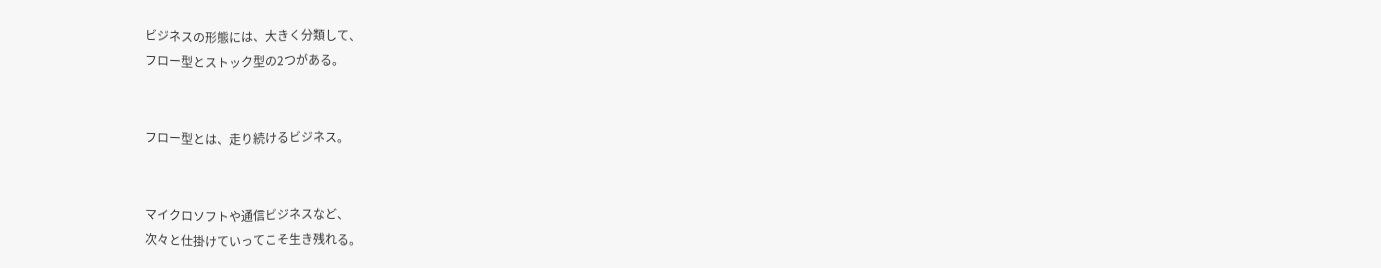ビジネスの形態には、大きく分類して、
フロー型とストック型の2つがある。


フロー型とは、走り続けるビジネス。


マイクロソフトや通信ビジネスなど、
次々と仕掛けていってこそ生き残れる。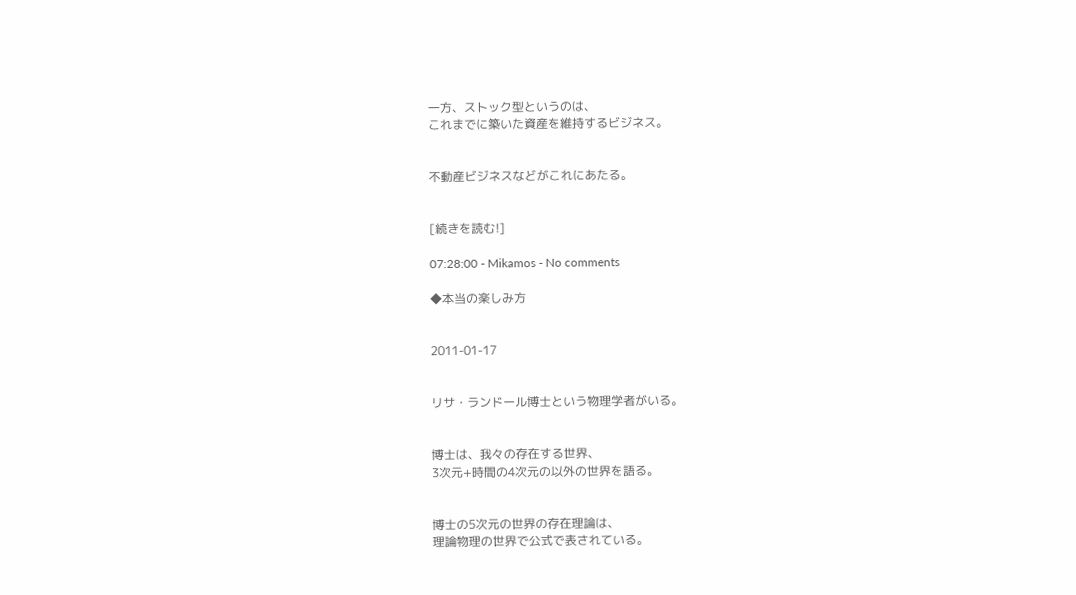一方、ストック型というのは、
これまでに築いた資産を維持するビジネス。


不動産ビジネスなどがこれにあたる。


[続きを読む!]

07:28:00 - Mikamos - No comments

◆本当の楽しみ方


2011-01-17


リサ・ランドール博士という物理学者がいる。


博士は、我々の存在する世界、
3次元+時間の4次元の以外の世界を語る。


博士の5次元の世界の存在理論は、
理論物理の世界で公式で表されている。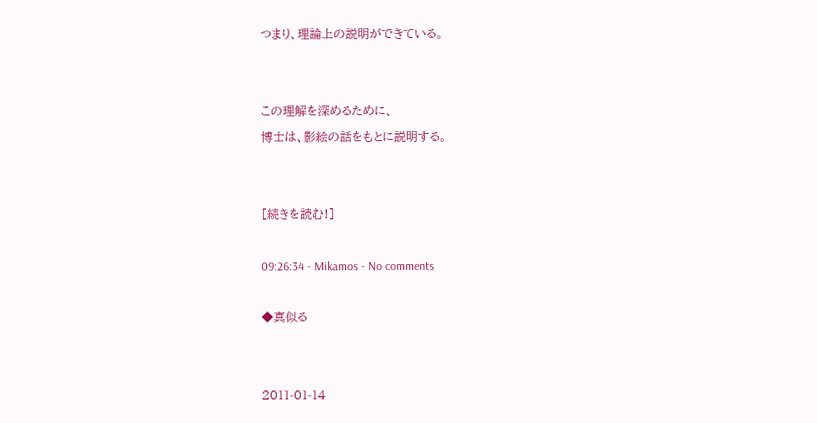つまり、理論上の説明ができている。


この理解を深めるために、
博士は、影絵の話をもとに説明する。


[続きを読む!]

09:26:34 - Mikamos - No comments

◆真似る


2011-01-14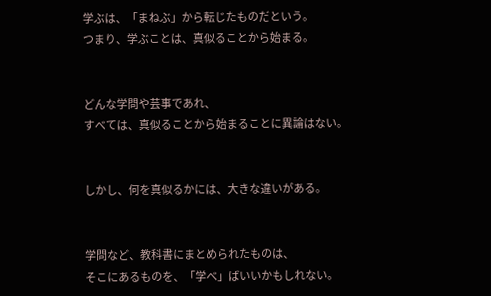学ぶは、「まねぶ」から転じたものだという。
つまり、学ぶことは、真似ることから始まる。


どんな学問や芸事であれ、
すべては、真似ることから始まることに異論はない。


しかし、何を真似るかには、大きな違いがある。


学問など、教科書にまとめられたものは、
そこにあるものを、「学べ」ばいいかもしれない。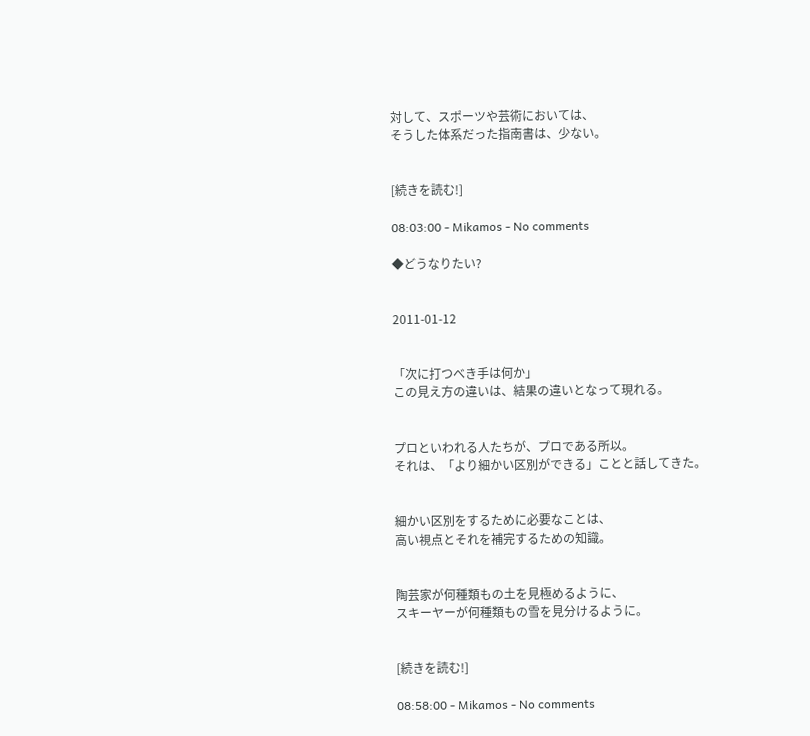対して、スポーツや芸術においては、
そうした体系だった指南書は、少ない。


[続きを読む!]

08:03:00 - Mikamos - No comments

◆どうなりたい?


2011-01-12


「次に打つべき手は何か」
この見え方の違いは、結果の違いとなって現れる。


プロといわれる人たちが、プロである所以。
それは、「より細かい区別ができる」ことと話してきた。


細かい区別をするために必要なことは、
高い視点とそれを補完するための知識。


陶芸家が何種類もの土を見極めるように、
スキーヤーが何種類もの雪を見分けるように。


[続きを読む!]

08:58:00 - Mikamos - No comments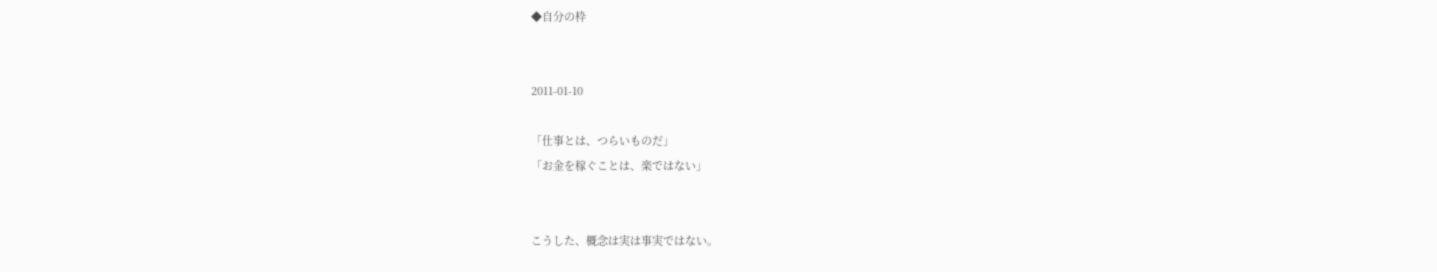◆自分の枠


2011-01-10

「仕事とは、つらいものだ」
「お金を稼ぐことは、楽ではない」


こうした、概念は実は事実ではない。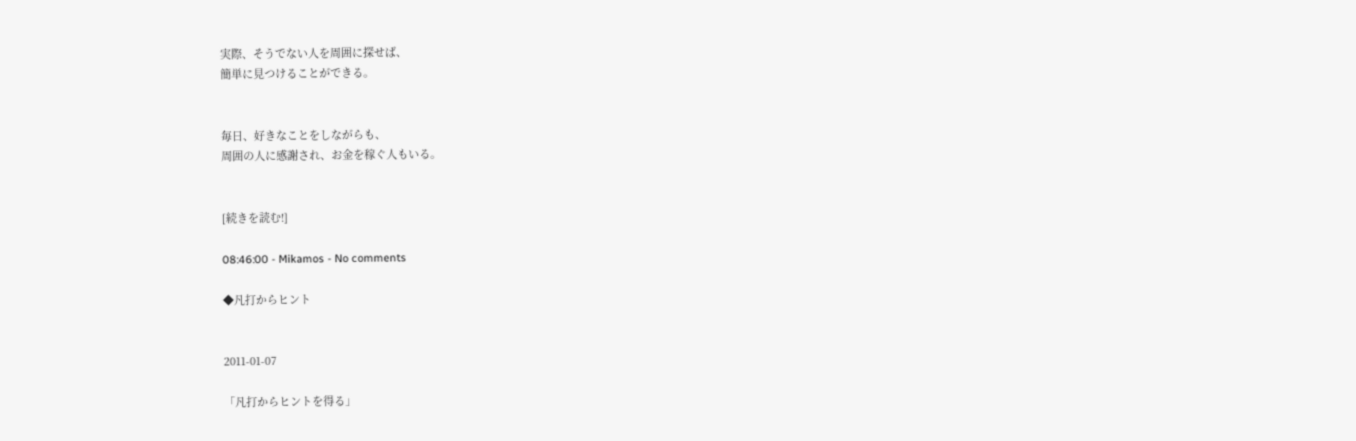実際、そうでない人を周囲に探せば、
簡単に見つけることができる。


毎日、好きなことをしながらも、
周囲の人に感謝され、お金を稼ぐ人もいる。


[続きを読む!]

08:46:00 - Mikamos - No comments

◆凡打からヒント


2011-01-07

「凡打からヒントを得る」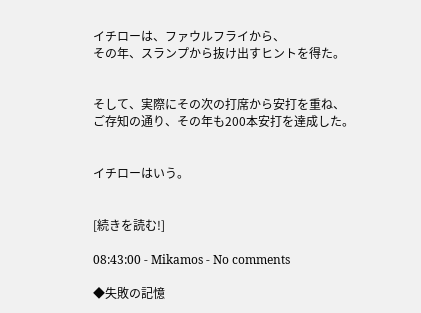イチローは、ファウルフライから、
その年、スランプから抜け出すヒントを得た。


そして、実際にその次の打席から安打を重ね、
ご存知の通り、その年も200本安打を達成した。


イチローはいう。


[続きを読む!]

08:43:00 - Mikamos - No comments

◆失敗の記憶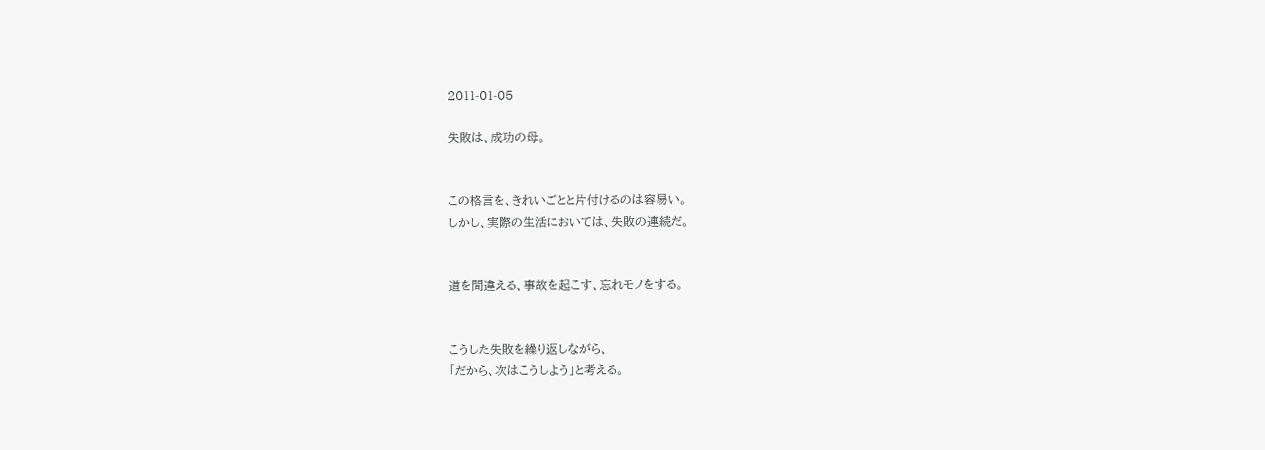2011-01-05

失敗は、成功の母。


この格言を、きれいごとと片付けるのは容易い。
しかし、実際の生活においては、失敗の連続だ。


道を間違える、事故を起こす、忘れモノをする。


こうした失敗を繰り返しながら、
「だから、次はこうしよう」と考える。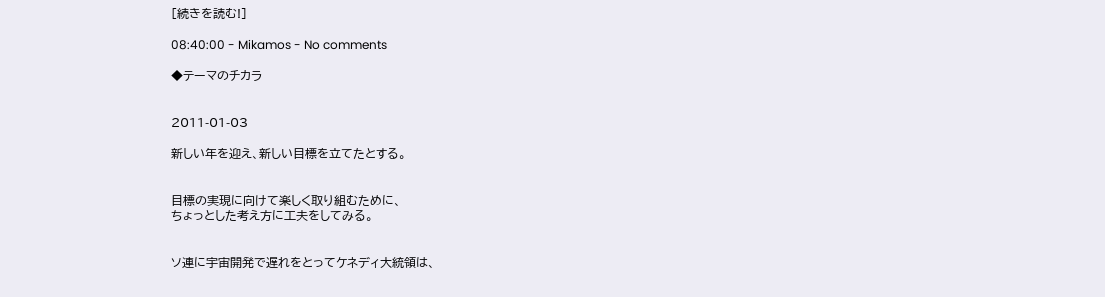[続きを読む!]

08:40:00 - Mikamos - No comments

◆テーマのチカラ


2011-01-03

新しい年を迎え、新しい目標を立てたとする。


目標の実現に向けて楽しく取り組むために、
ちょっとした考え方に工夫をしてみる。


ソ連に宇宙開発で遅れをとってケネディ大統領は、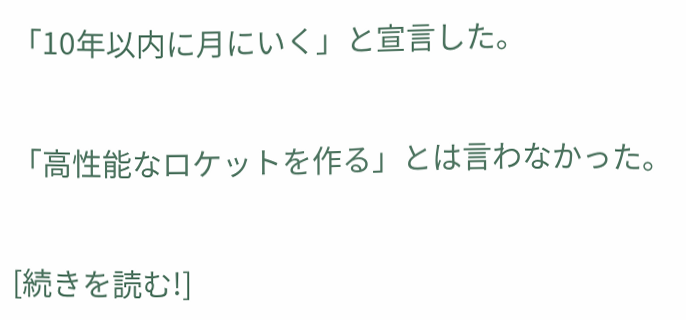「10年以内に月にいく」と宣言した。


「高性能なロケットを作る」とは言わなかった。


[続きを読む!]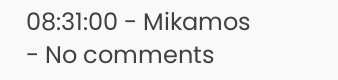08:31:00 - Mikamos - No comments